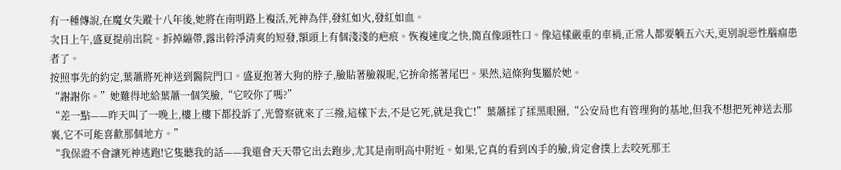有一種傳說,在魔女失蹤十八年後,她將在南明路上複活,死神為伴,發紅如火,發紅如血。
次日上午,盛夏提前出院。拆掉繃帶,露出幹淨清爽的短發,額頭上有個淺淺的疤痕。恢複速度之快,簡直像頭牲口。像這樣嚴重的車禍,正常人都要躺五六天,更別說惡性腦瘤患者了。
按照事先的約定,葉蕭將死神送到醫院門口。盛夏抱著大狗的脖子,臉貼著臉親昵,它拚命搖著尾巴。果然,這條狗隻屬於她。
“謝謝你。”她難得地給葉蕭一個笑臉,“它咬你了嗎?”
“差一點——昨天叫了一晚上,樓上樓下都投訴了,光警察就來了三撥,這樣下去,不是它死,就是我亡!”葉蕭揉了揉黑眼圈,“公安局也有管理狗的基地,但我不想把死神送去那裏,它不可能喜歡那個地方。”
“我保證不會讓死神逃跑!它隻聽我的話——我還會天天帶它出去跑步,尤其是南明高中附近。如果,它真的看到凶手的臉,肯定會撲上去咬死那王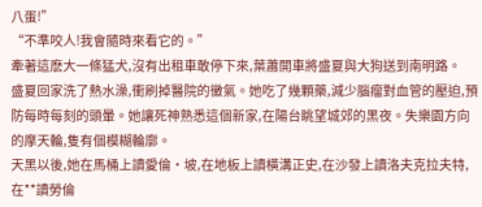八蛋!”
“不準咬人!我會隨時來看它的。”
牽著這麽大一條猛犬,沒有出租車敢停下來,葉蕭開車將盛夏與大狗送到南明路。
盛夏回家洗了熱水澡,衝刷掉醫院的黴氣。她吃了幾顆藥,減少腦瘤對血管的壓迫,預防每時每刻的頭暈。她讓死神熟悉這個新家,在陽台眺望城郊的黑夜。失樂園方向的摩天輪,隻有個模糊輪廓。
天黑以後,她在馬桶上讀愛倫·坡,在地板上讀橫溝正史,在沙發上讀洛夫克拉夫特,在**讀勞倫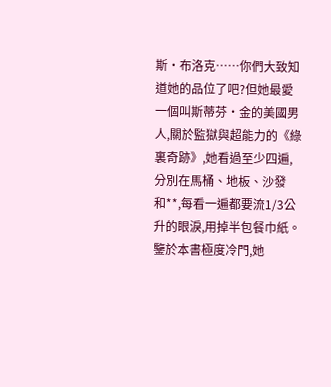斯·布洛克……你們大致知道她的品位了吧?但她最愛一個叫斯蒂芬·金的美國男人,關於監獄與超能力的《綠裏奇跡》,她看過至少四遍,分別在馬桶、地板、沙發和**,每看一遍都要流1/3公升的眼淚,用掉半包餐巾紙。鑒於本書極度冷門,她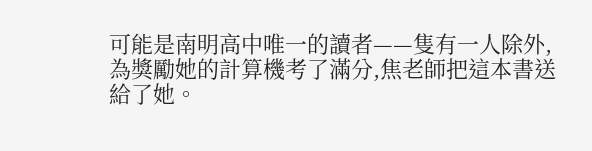可能是南明高中唯一的讀者——隻有一人除外,為獎勵她的計算機考了滿分,焦老師把這本書送給了她。